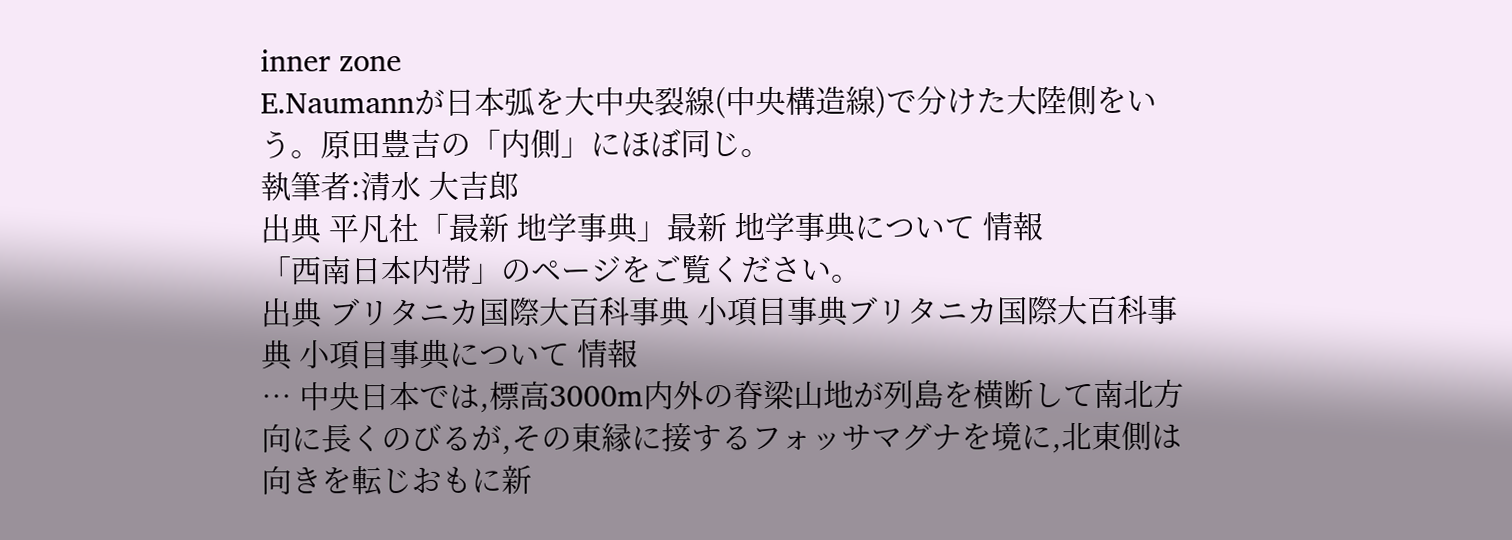inner zone
E.Naumannが日本弧を大中央裂線(中央構造線)で分けた大陸側をいう。原田豊吉の「内側」にほぼ同じ。
執筆者:清水 大吉郎
出典 平凡社「最新 地学事典」最新 地学事典について 情報
「西南日本内帯」のページをご覧ください。
出典 ブリタニカ国際大百科事典 小項目事典ブリタニカ国際大百科事典 小項目事典について 情報
… 中央日本では,標高3000m内外の脊梁山地が列島を横断して南北方向に長くのびるが,その東縁に接するフォッサマグナを境に,北東側は向きを転じおもに新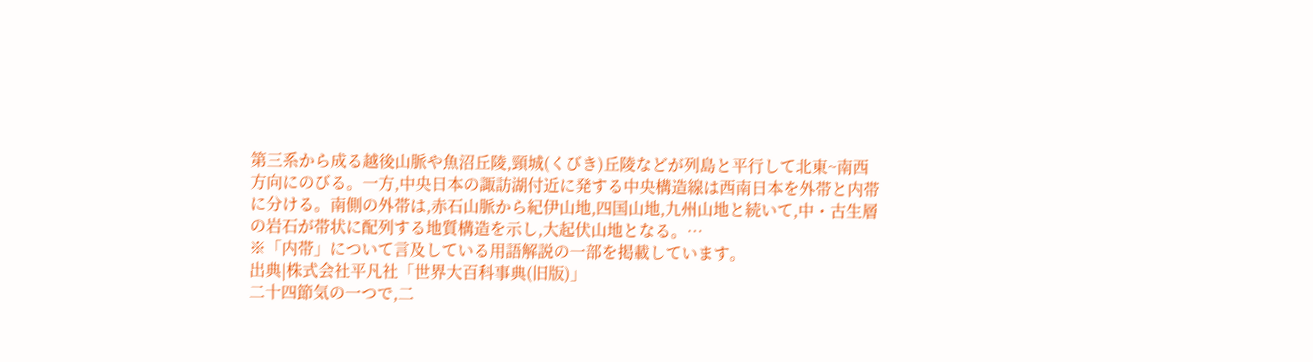第三系から成る越後山脈や魚沼丘陵,頸城(くびき)丘陵などが列島と平行して北東~南西方向にのびる。一方,中央日本の諏訪湖付近に発する中央構造線は西南日本を外帯と内帯に分ける。南側の外帯は,赤石山脈から紀伊山地,四国山地,九州山地と続いて,中・古生層の岩石が帯状に配列する地質構造を示し,大起伏山地となる。…
※「内帯」について言及している用語解説の一部を掲載しています。
出典|株式会社平凡社「世界大百科事典(旧版)」
二十四節気の一つで,二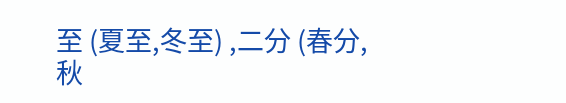至 (夏至,冬至) ,二分 (春分,秋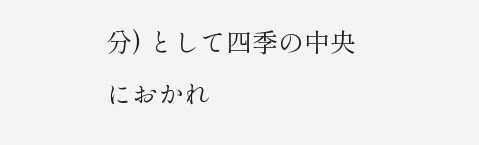分) として四季の中央におかれ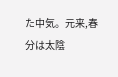た中気。元来,春分は太陰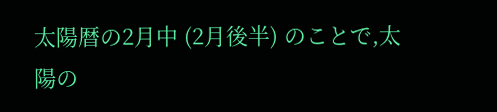太陽暦の2月中 (2月後半) のことで,太陽の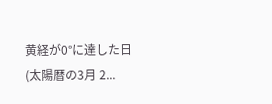黄経が0°に達した日 (太陽暦の3月 2...